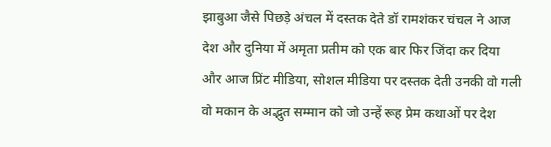झाबुआ जैसे पिछड़े अंचल में दस्तक देते डॉ रामशंकर चंचल ने आज देश और दुनिया में अमृता प्रतीम को एक बार फिर जिंदा कर दिया और आज प्रिंट मीडिया, सोशल मीडिया पर दस्तक देती उनकी वो गली वो मकान के अद्भुत सम्मान को जो उन्हें रूह प्रेम कथाओं पर देश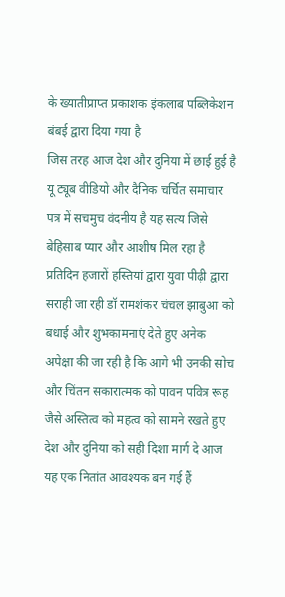के ख्यातीप्राप्त प्रकाशक इंकलाब पब्लिकेशन बंबई द्वारा दिया गया है
जिस तरह आज देश और दुनिया में छाई हुई है यू ट्यूब वीडियो और दैनिक चर्चित समाचार पत्र में सचमुच वंदनीय है यह सत्य जिसे बेहिसाब प्यार और आशीष मिल रहा है प्रतिदिन हजारों हस्तियां द्वारा युवा पीढ़ी द्वारा सराही जा रही डॉ रामशंकर चंचल झाबुआ को बधाई और शुभकामनाएं देते हुए अनेक अपेक्षा की जा रही है कि आगे भी उनकी सोच और चिंतन सकारात्मक को पावन पवित्र रूह जैसे अस्तित्व को महत्व को सामने रखते हुए देश और दुनिया को सही दिशा मार्ग दे आज यह एक नितांत आवश्यक बन गई हैं